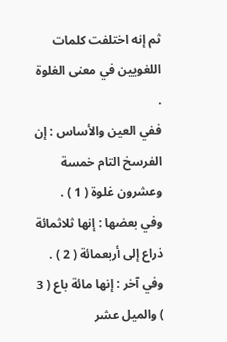ثم إنه اختلفت كلمات اللغويين في معنى الغلوة .
ففي العين والأساس : إن الفرسخ التام خمسة وعشرون غلوة ( 1 ) .
وفي بعضها : إنها ثلاثمائة ذراع إلى أربعمائة ( 2 ) .
وفي آخر : إنها مائة باع ( 3 ) والميل عشر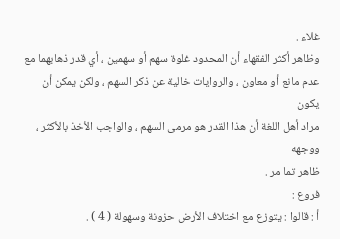غلاء .
وظاهر أكثر الفقهاء أن المحدود غلوة سهم أو سهمين ، أي قدر ذهابهما مع
عدم مانع أو معاون ، والروايات خالية عن ذكر السهم ، ولكن يمكن أن يكون
مراد أهل اللغة أن هذا القدر هو مرمى السهم ، والواجب الأخذ بالأكثر ، ووجهه
ظاهر تما مر .
فروع :
أ : قالوا : يتوزع مع اختلاف الأرض حزونة وسهولة ( 4 ) .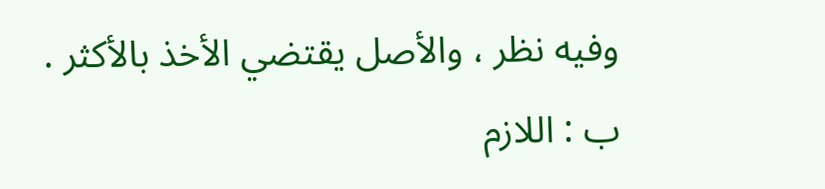وفيه نظر ، والأصل يقتضي الأخذ بالأكثر .
ب : اللازم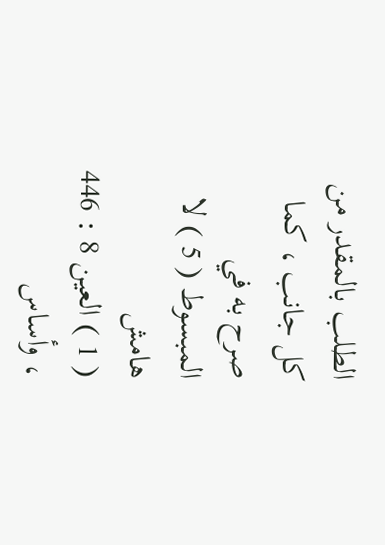الطلب بالمقدر من كل جانب ، كما صرح به في المبسوط ( 5 ) لا
هامش
( 1 ) العين 8 : 446 ، وأساس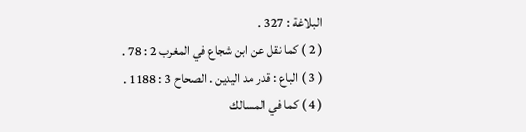البلاغة : 327 .
( 2 ) كما نقل عن ابن شجاع في المغرب 2 : 78 .
( 3 ) الباع : قدر مد اليدين . الصحاح 3 : 1188 .
( 4 ) كما في المسالك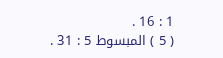1 : 16 .
( 5 ) المبسوط 5 : 31 .